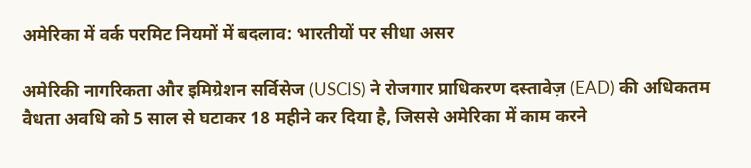अमेरिका में वर्क परमिट नियमों में बदलाव: भारतीयों पर सीधा असर

अमेरिकी नागरिकता और इमिग्रेशन सर्विसेज (USCIS) ने रोजगार प्राधिकरण दस्तावेज़ (EAD) की अधिकतम वैधता अवधि को 5 साल से घटाकर 18 महीने कर दिया है, जिससे अमेरिका में काम करने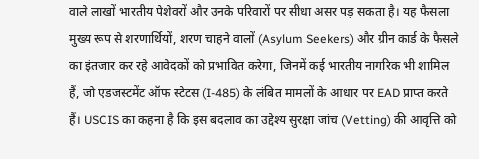वाले लाखों भारतीय पेशेवरों और उनके परिवारों पर सीधा असर पड़ सकता है। यह फैसला मुख्य रूप से शरणार्थियों, शरण चाहने वालों (Asylum Seekers) और ग्रीन कार्ड के फैसले का इंतजार कर रहे आवेदकों को प्रभावित करेगा, जिनमें कई भारतीय नागरिक भी शामिल हैं, जो एडजस्टमेंट ऑफ स्टेटस (I-485) के लंबित मामलों के आधार पर EAD प्राप्त करते हैं। USCIS का कहना है कि इस बदलाव का उद्देश्य सुरक्षा जांच (Vetting) की आवृत्ति को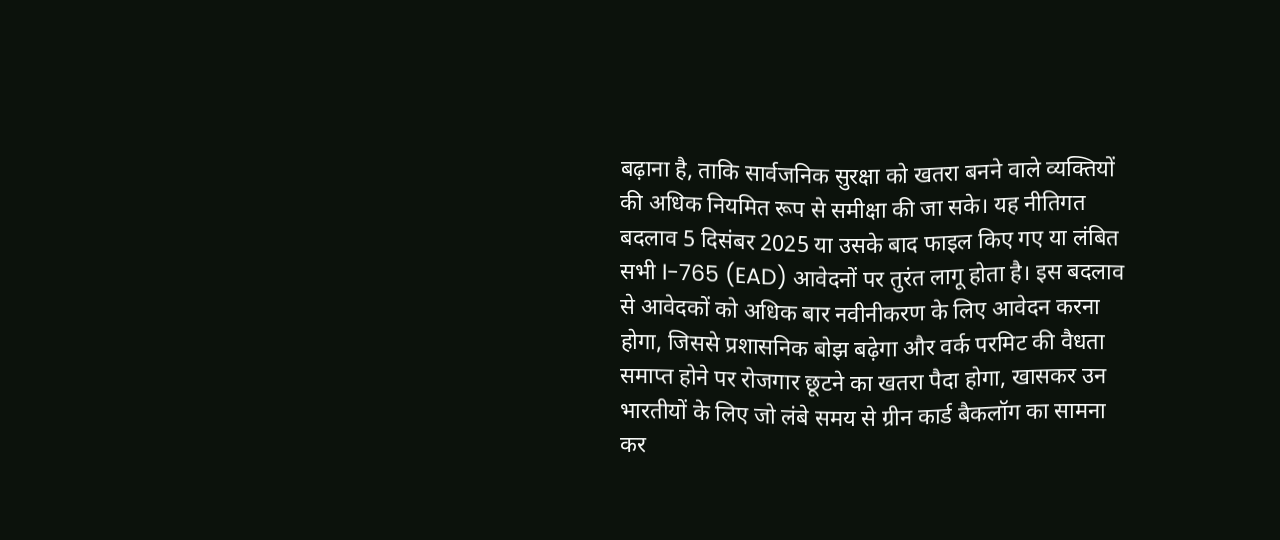बढ़ाना है, ताकि सार्वजनिक सुरक्षा को खतरा बनने वाले व्यक्तियों की अधिक नियमित रूप से समीक्षा की जा सके। यह नीतिगत बदलाव 5 दिसंबर 2025 या उसके बाद फाइल किए गए या लंबित सभी I-765 (EAD) आवेदनों पर तुरंत लागू होता है। इस बदलाव से आवेदकों को अधिक बार नवीनीकरण के लिए आवेदन करना होगा, जिससे प्रशासनिक बोझ बढ़ेगा और वर्क परमिट की वैधता समाप्त होने पर रोजगार छूटने का खतरा पैदा होगा, खासकर उन भारतीयों के लिए जो लंबे समय से ग्रीन कार्ड बैकलॉग का सामना कर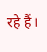रहे हैं।